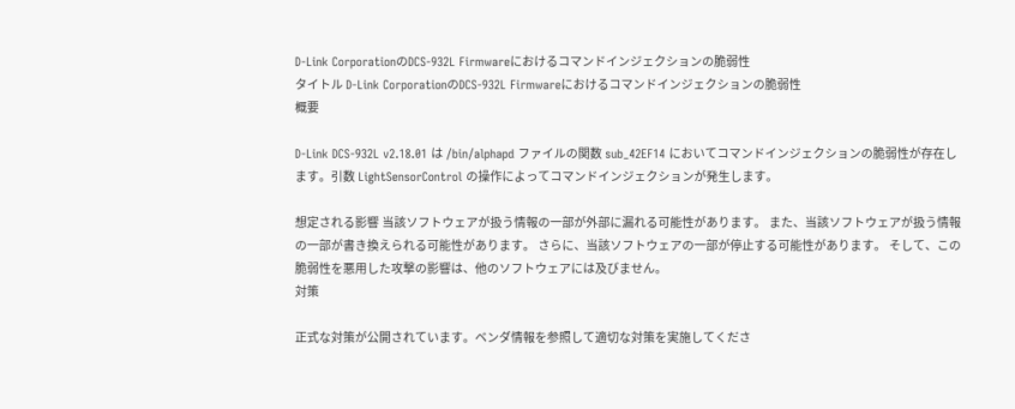D-Link CorporationのDCS-932L Firmwareにおけるコマンドインジェクションの脆弱性
タイトル D-Link CorporationのDCS-932L Firmwareにおけるコマンドインジェクションの脆弱性
概要

D-Link DCS-932L v2.18.01 は /bin/alphapd ファイルの関数 sub_42EF14 においてコマンドインジェクションの脆弱性が存在します。引数 LightSensorControl の操作によってコマンドインジェクションが発生します。

想定される影響 当該ソフトウェアが扱う情報の一部が外部に漏れる可能性があります。 また、当該ソフトウェアが扱う情報の一部が書き換えられる可能性があります。 さらに、当該ソフトウェアの一部が停止する可能性があります。 そして、この脆弱性を悪用した攻撃の影響は、他のソフトウェアには及びません。
対策

正式な対策が公開されています。ベンダ情報を参照して適切な対策を実施してくださ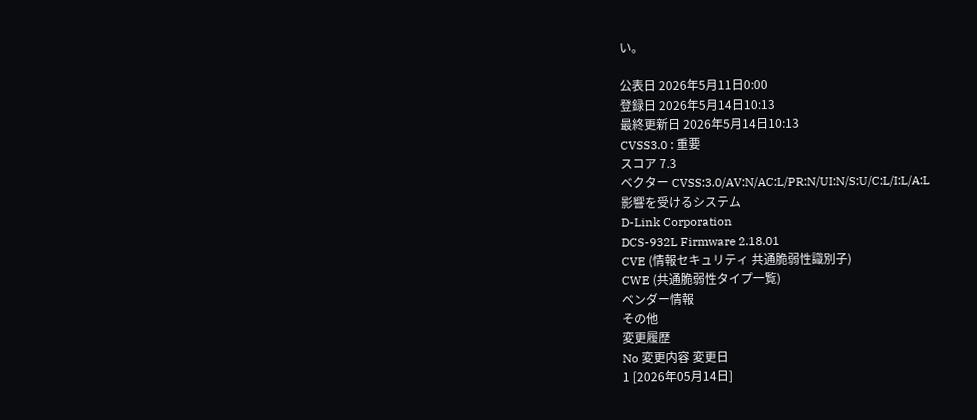い。

公表日 2026年5月11日0:00
登録日 2026年5月14日10:13
最終更新日 2026年5月14日10:13
CVSS3.0 : 重要
スコア 7.3
ベクター CVSS:3.0/AV:N/AC:L/PR:N/UI:N/S:U/C:L/I:L/A:L
影響を受けるシステム
D-Link Corporation
DCS-932L Firmware 2.18.01
CVE (情報セキュリティ 共通脆弱性識別子)
CWE (共通脆弱性タイプ一覧)
ベンダー情報
その他
変更履歴
No 変更内容 変更日
1 [2026年05月14日]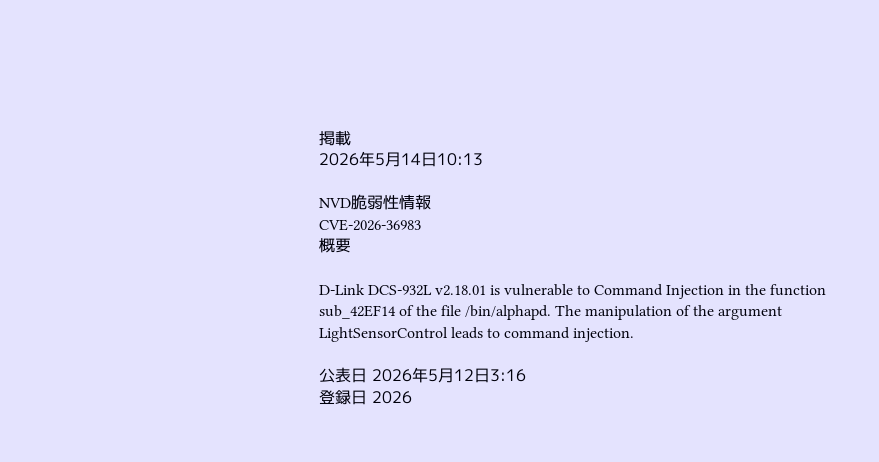掲載
2026年5月14日10:13

NVD脆弱性情報
CVE-2026-36983
概要

D-Link DCS-932L v2.18.01 is vulnerable to Command Injection in the function sub_42EF14 of the file /bin/alphapd. The manipulation of the argument LightSensorControl leads to command injection.

公表日 2026年5月12日3:16
登録日 2026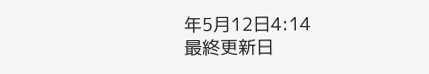年5月12日4:14
最終更新日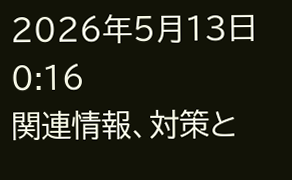2026年5月13日0:16
関連情報、対策と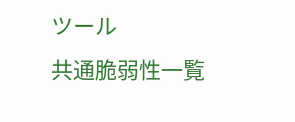ツール
共通脆弱性一覧